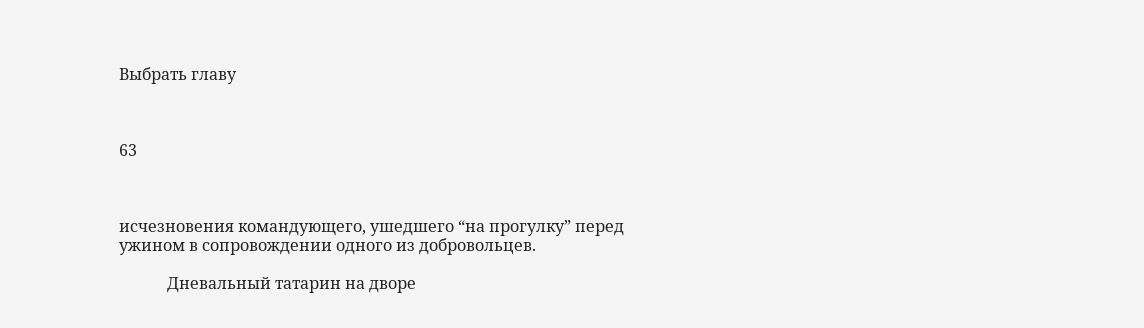Выбрать главу



63



исчезновения командующего, ушедшего “на прогулку” перед ужином в сопровождении одного из добровольцев.

            Дневальный татарин на дворе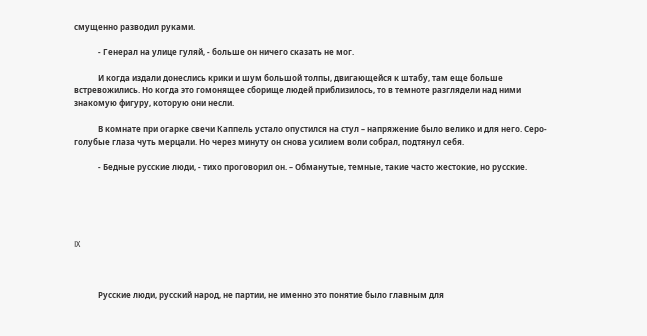смущенно разводил руками.

            - Генерал на улице гуляй, - больше он ничего сказать не мог.

            И когда издали донеслись крики и шум большой толпы, двигающейся к штабу, там еще больше встревожились. Но когда это гомонящее сборище людей приблизилось, то в темноте разглядели над ними знакомую фигуру, которую они несли.

            В комнате при огарке свечи Каппель устало опустился на стул – напряжение было велико и для него. Серо-голубые глаза чуть мерцали. Но через минуту он снова усилием воли собрал, подтянул себя.

            - Бедные русские люди, - тихо проговорил он. – Обманутые, темные, такие часто жестокие, но русские.





IX



            Русские люди, русский народ, не партии, не именно это понятие было главным для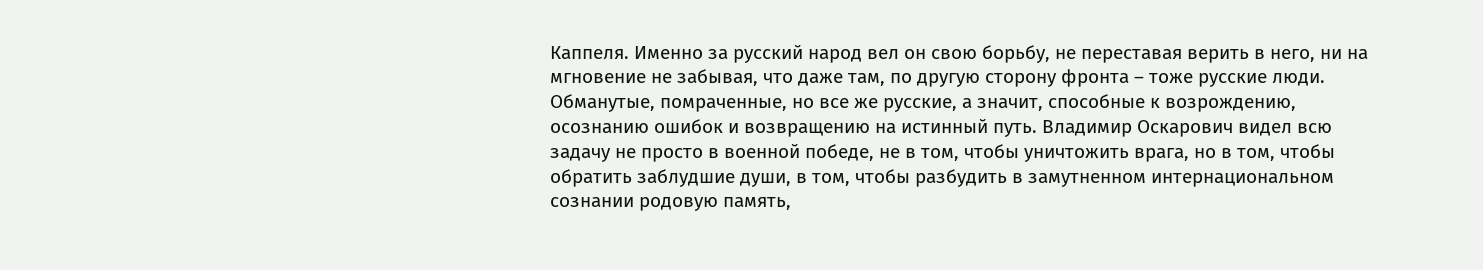Каппеля. Именно за русский народ вел он свою борьбу, не переставая верить в него, ни на мгновение не забывая, что даже там, по другую сторону фронта – тоже русские люди. Обманутые, помраченные, но все же русские, а значит, способные к возрождению, осознанию ошибок и возвращению на истинный путь. Владимир Оскарович видел всю задачу не просто в военной победе, не в том, чтобы уничтожить врага, но в том, чтобы обратить заблудшие души, в том, чтобы разбудить в замутненном интернациональном сознании родовую память,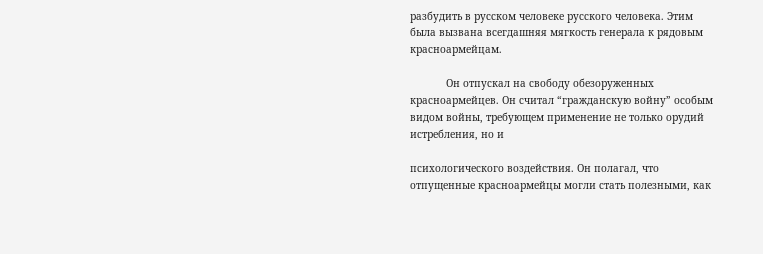разбудить в русском человеке русского человека. Этим была вызвана всегдашняя мягкость генерала к рядовым красноармейцам.

            Он отпускал на свободу обезоруженных красноармейцев. Он считал “гражданскую войну” особым видом войны, требующем применение не только орудий истребления, но и

психологического воздействия. Он полагал, что отпущенные красноармейцы могли стать полезными, как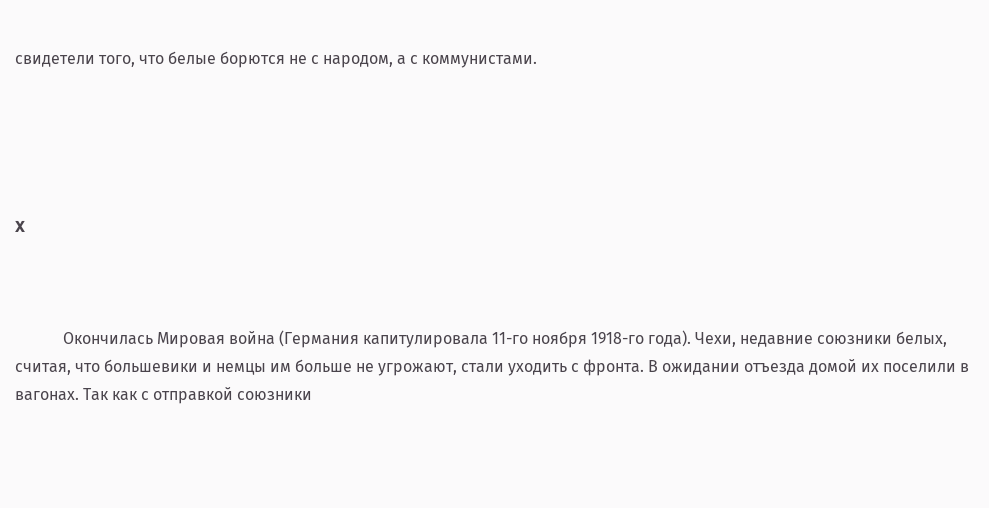свидетели того, что белые борются не с народом, а с коммунистами.





X



            Окончилась Мировая война (Германия капитулировала 11-го ноября 1918-го года). Чехи, недавние союзники белых, считая, что большевики и немцы им больше не угрожают, стали уходить с фронта. В ожидании отъезда домой их поселили в вагонах. Так как с отправкой союзники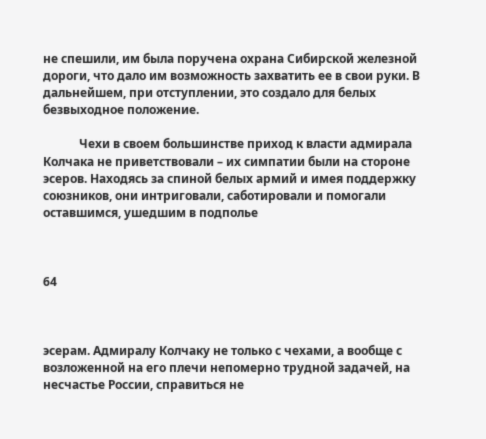не спешили, им была поручена охрана Сибирской железной дороги, что дало им возможность захватить ее в свои руки. В дальнейшем, при отступлении, это создало для белых безвыходное положение.

            Чехи в своем большинстве приход к власти адмирала Колчака не приветствовали – их симпатии были на стороне эсеров. Находясь за спиной белых армий и имея поддержку союзников, они интриговали, саботировали и помогали оставшимся, ушедшим в подполье



64



эсерам. Адмиралу Колчаку не только с чехами, а вообще с возложенной на его плечи непомерно трудной задачей, на несчастье России, справиться не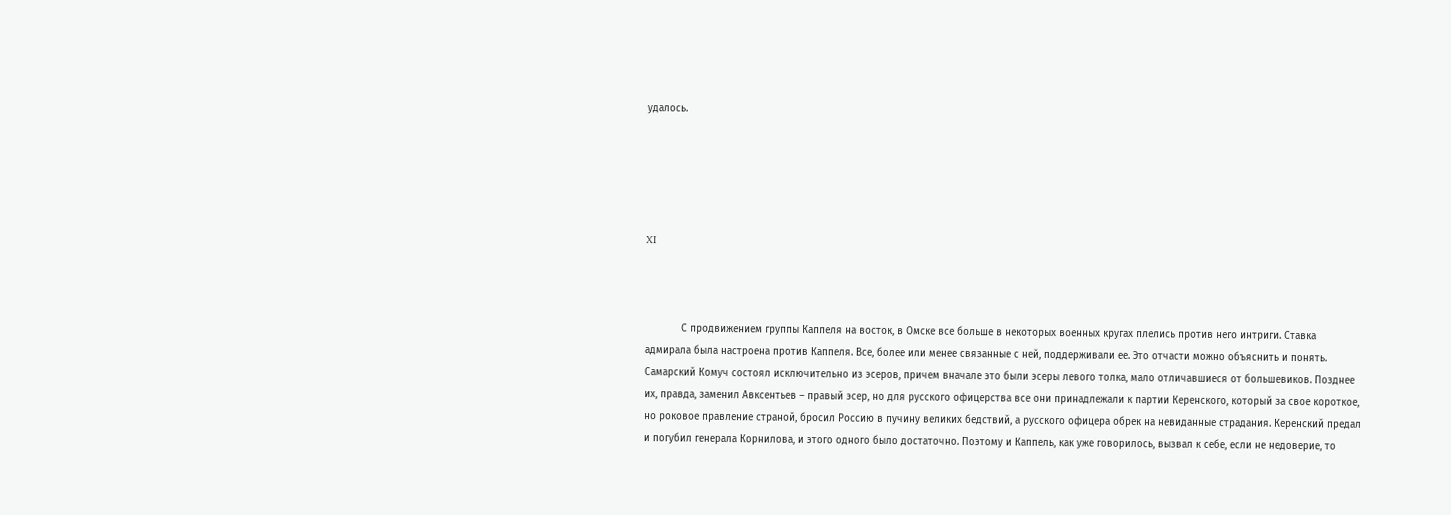удалось.





XI



            С продвижением группы Каппеля на восток, в Омске все больше в некоторых военных кругах плелись против него интриги. Ставка адмирала была настроена против Каппеля. Все, более или менее связанные с ней, поддерживали ее. Это отчасти можно объяснить и понять. Самарский Комуч состоял исключительно из эсеров, причем вначале это были эсеры левого толка, мало отличавшиеся от большевиков. Позднее их, правда, заменил Авксентьев – правый эсер, но для русского офицерства все они принадлежали к партии Керенского, который за свое короткое, но роковое правление страной, бросил Россию в пучину великих бедствий, а русского офицера обрек на невиданные страдания. Керенский предал и погубил генерала Корнилова, и этого одного было достаточно. Поэтому и Каппель, как уже говорилось, вызвал к себе, если не недоверие, то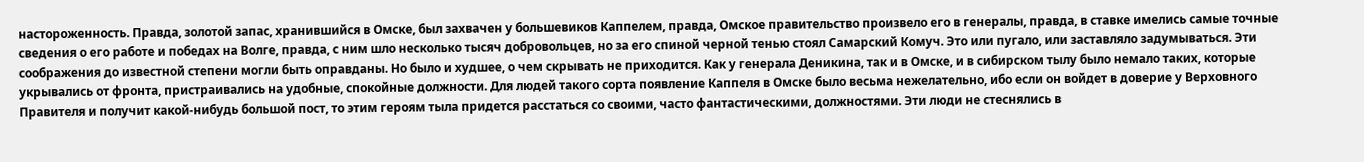настороженность. Правда, золотой запас, хранившийся в Омске, был захвачен у большевиков Каппелем, правда, Омское правительство произвело его в генералы, правда, в ставке имелись самые точные сведения о его работе и победах на Волге, правда, с ним шло несколько тысяч добровольцев, но за его спиной черной тенью стоял Самарский Комуч. Это или пугало, или заставляло задумываться. Эти соображения до известной степени могли быть оправданы. Но было и худшее, о чем скрывать не приходится. Как у генерала Деникина, так и в Омске, и в сибирском тылу было немало таких, которые укрывались от фронта, пристраивались на удобные, спокойные должности. Для людей такого сорта появление Каппеля в Омске было весьма нежелательно, ибо если он войдет в доверие у Верховного Правителя и получит какой-нибудь большой пост, то этим героям тыла придется расстаться со своими, часто фантастическими, должностями. Эти люди не стеснялись в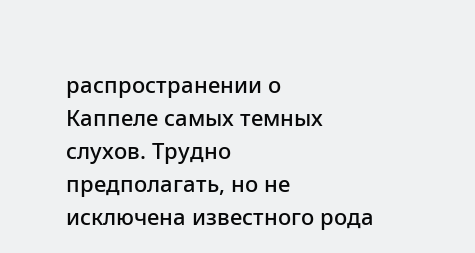распространении о Каппеле самых темных слухов. Трудно предполагать, но не исключена известного рода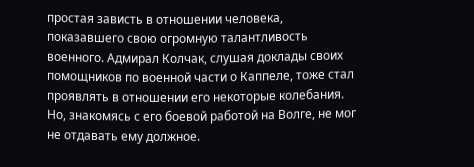простая зависть в отношении человека, показавшего свою огромную талантливость военного. Адмирал Колчак, слушая доклады своих помощников по военной части о Каппеле, тоже стал проявлять в отношении его некоторые колебания. Но, знакомясь с его боевой работой на Волге, не мог не отдавать ему должное.